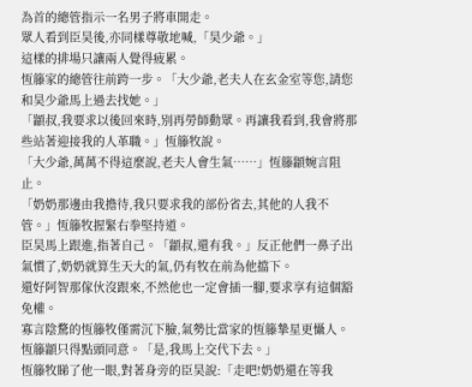為首的總管指示一名男子將車開走。
眾人看到臣昊後,亦同樣尊敬地喊,「昊少爺。」
這樣的排場只讓兩人覺得疲累。
恆籐家的總管往前跨一步。「大少爺,老夫人在玄金室等您,請您和昊少爺馬上過去找她。」
「顓叔,我要求以後回來時,別再勞師動眾。再讓我看到,我會將那些站著迎接我的人革職。」恆籐牧說。
「大少爺,萬萬不得這麼說,老夫人會生氣……」恆籐顓婉言阻止。
「奶奶那邊由我擔待,我只要求我的部份省去,其他的人我不管。」恆籐牧握緊右拳堅持道。
臣昊馬上跟進,指著自己。「顓叔,還有我。」反正他們一鼻子出氣慣了,奶奶就算生天大的氣,仍有牧在前為他擋下。
還好阿智那傢伙沒跟來,不然他也一定會插一腳,要求享有這個豁免權。
寡言陰騖的恆籐牧僅需沉下臉,氣勢比當家的恆籐摯星更懾人。
恆籐顓只得點頭同意。「是,我馬上交代下去。」
恆籐牧睇了他一眼,對著身旁的臣昊說:「走吧!奶奶還在等我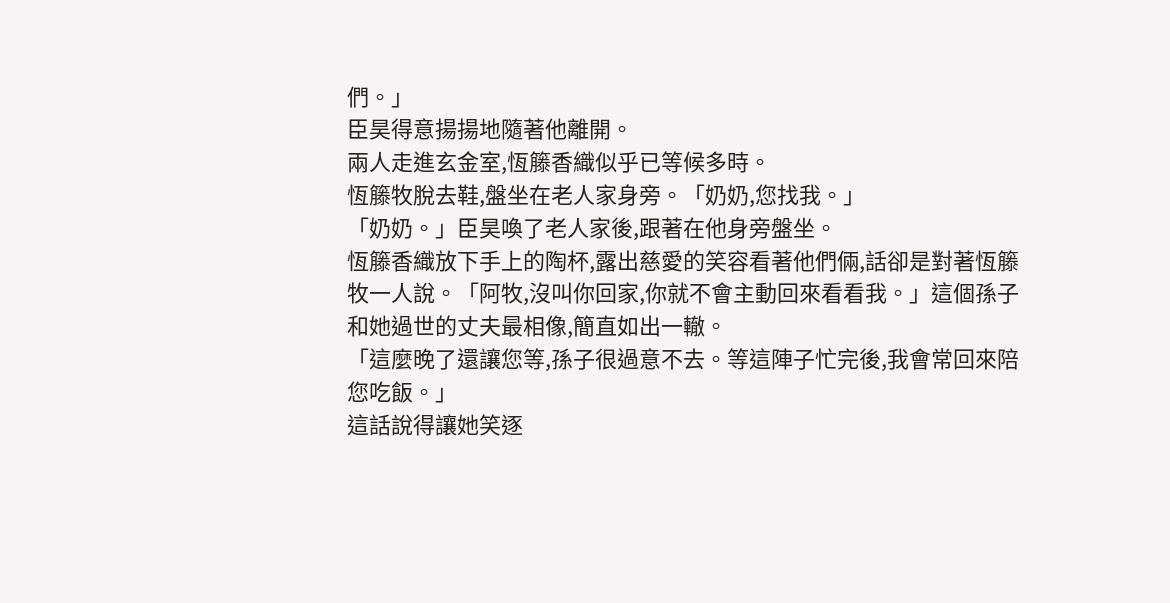們。」
臣昊得意揚揚地隨著他離開。
兩人走進玄金室,恆籐香織似乎已等候多時。
恆籐牧脫去鞋,盤坐在老人家身旁。「奶奶,您找我。」
「奶奶。」臣昊喚了老人家後,跟著在他身旁盤坐。
恆籐香織放下手上的陶杯,露出慈愛的笑容看著他們倆,話卻是對著恆籐牧一人說。「阿牧,沒叫你回家,你就不會主動回來看看我。」這個孫子和她過世的丈夫最相像,簡直如出一轍。
「這麼晚了還讓您等,孫子很過意不去。等這陣子忙完後,我會常回來陪您吃飯。」
這話說得讓她笑逐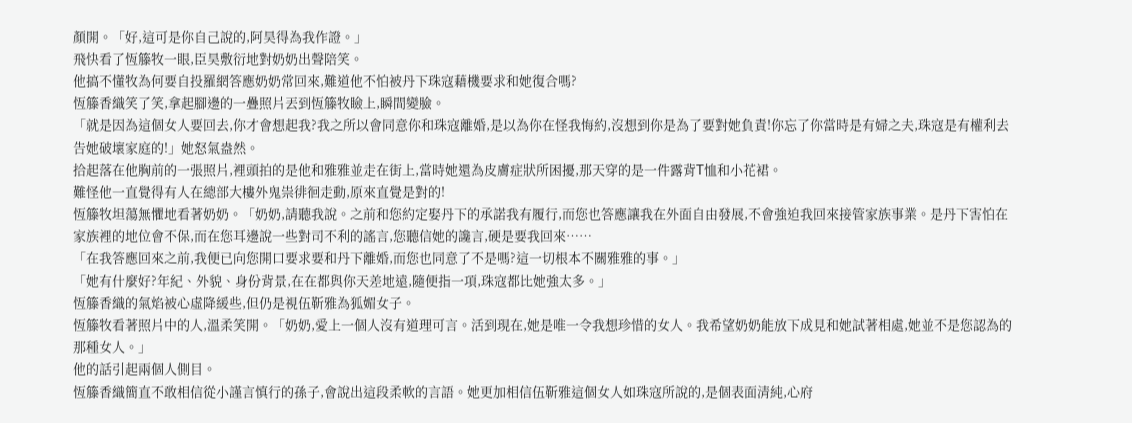顏開。「好,這可是你自己說的,阿昊得為我作證。」
飛快看了恆籐牧一眼,臣昊敷衍地對奶奶出聲陪笑。
他搞不懂牧為何要自投羅網答應奶奶常回來,難道他不怕被丹下珠寇藉機要求和她復合嗎?
恆籐香織笑了笑,拿起腳邊的一疊照片丟到恆籐牧瞼上,瞬間變臉。
「就是因為這個女人要回去,你才會想起我?我之所以會同意你和珠寇離婚,是以為你在怪我悔約,沒想到你是為了要對她負責!你忘了你當時是有婦之夫,珠寇是有權利去告她破壞家庭的!」她怒氣盎然。
拾起落在他胸前的一張照片,裡頭拍的是他和雅雅並走在街上,當時她還為皮膚症狀所困擾,那天穿的是一件露背T恤和小花裙。
難怪他一直覺得有人在總部大樓外鬼祟徘徊走動,原來直覺是對的!
恆籐牧坦蕩無懼地看著奶奶。「奶奶,請聽我說。之前和您約定娶丹下的承諾我有履行,而您也答應讓我在外面自由發展,不會強迫我回來接管家族事業。是丹下害怕在家族裡的地位會不保,而在您耳邊說一些對司不利的謠言,您聽信她的讒言,硬是要我回來……
「在我答應回來之前,我便已向您開口要求要和丹下離婚,而您也同意了不是嗎?這一切根本不關雅雅的事。」
「她有什麼好?年紀、外貌、身份背景,在在都與你天差地遠,隨便指一項,珠寇都比她強太多。」
恆籐香織的氣焰被心虛降緩些,但仍是視伍靳雅為狐媚女子。
恆籐牧看著照片中的人,溫柔笑開。「奶奶,愛上一個人沒有道理可言。活到現在,她是唯一令我想珍惜的女人。我希望奶奶能放下成見和她試著相處,她並不是您認為的那種女人。」
他的話引起兩個人側目。
恆籐香織簡直不敢相信從小謹言慎行的孫子,會說出這段柔軟的言語。她更加相信伍靳雅這個女人如珠寇所說的,是個表面清純,心府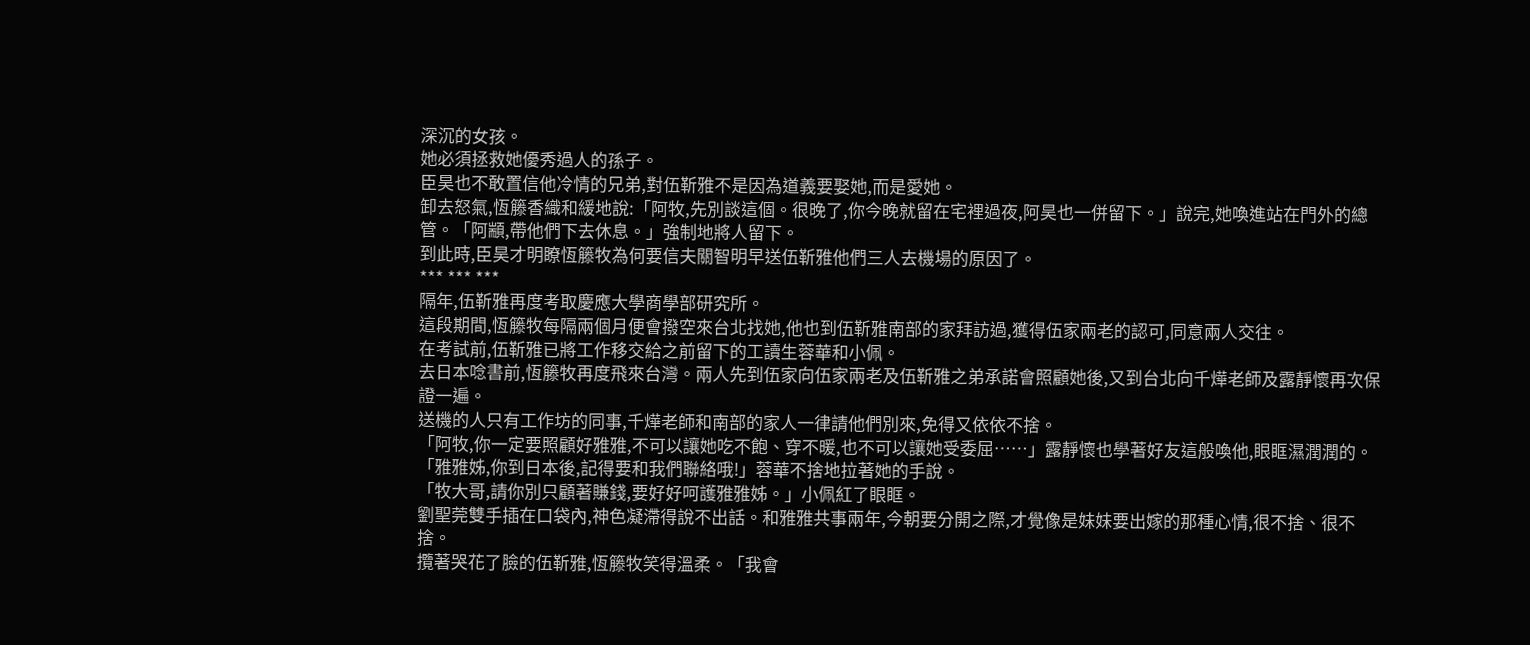深沉的女孩。
她必須拯救她優秀過人的孫子。
臣昊也不敢置信他冷情的兄弟,對伍靳雅不是因為道義要娶她,而是愛她。
卸去怒氣,恆籐香織和緩地說:「阿牧,先別談這個。很晚了,你今晚就留在宅裡過夜,阿昊也一併留下。」說完,她喚進站在門外的總管。「阿顓,帶他們下去休息。」強制地將人留下。
到此時,臣昊才明瞭恆籐牧為何要信夫關智明早送伍靳雅他們三人去機場的原因了。
*** *** ***
隔年,伍靳雅再度考取慶應大學商學部研究所。
這段期間,恆籐牧每隔兩個月便會撥空來台北找她,他也到伍靳雅南部的家拜訪過,獲得伍家兩老的認可,同意兩人交往。
在考試前,伍靳雅已將工作移交給之前留下的工讀生蓉華和小佩。
去日本唸書前,恆籐牧再度飛來台灣。兩人先到伍家向伍家兩老及伍靳雅之弟承諾會照顧她後,又到台北向千燁老師及露靜懷再次保證一遍。
送機的人只有工作坊的同事,千燁老師和南部的家人一律請他們別來,免得又依依不捨。
「阿牧,你一定要照顧好雅雅,不可以讓她吃不飽、穿不暖,也不可以讓她受委屈……」露靜懷也學著好友這般喚他,眼眶濕潤潤的。
「雅雅姊,你到日本後,記得要和我們聯絡哦!」蓉華不捨地拉著她的手說。
「牧大哥,請你別只顧著賺錢,要好好呵護雅雅姊。」小佩紅了眼眶。
劉聖莞雙手插在口袋內,神色凝滯得說不出話。和雅雅共事兩年,今朝要分開之際,才覺像是妹妹要出嫁的那種心情,很不捨、很不捨。
攬著哭花了臉的伍靳雅,恆籐牧笑得溫柔。「我會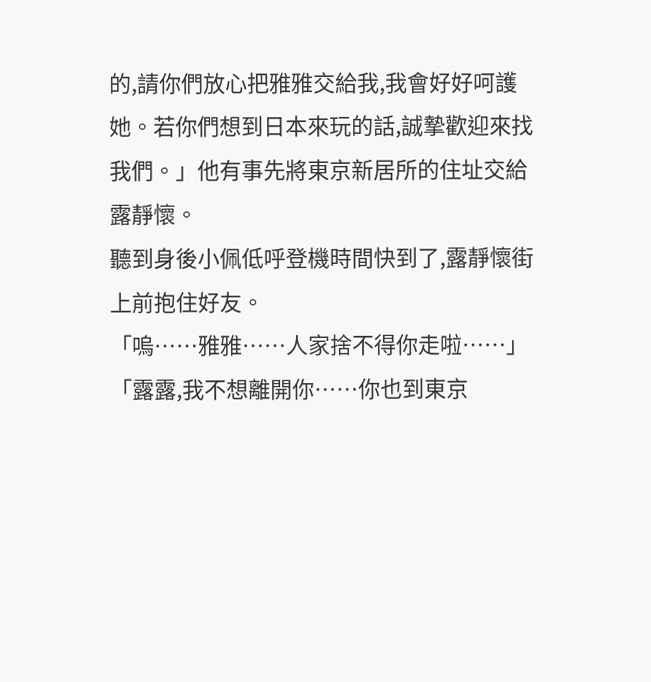的,請你們放心把雅雅交給我,我會好好呵護她。若你們想到日本來玩的話,誠摯歡迎來找我們。」他有事先將東京新居所的住址交給露靜懷。
聽到身後小佩低呼登機時間快到了,露靜懷街上前抱住好友。
「嗚……雅雅……人家捨不得你走啦……」
「露露,我不想離開你……你也到東京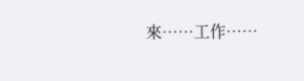來……工作……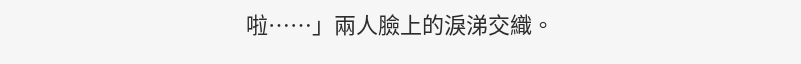啦……」兩人臉上的淚涕交織。